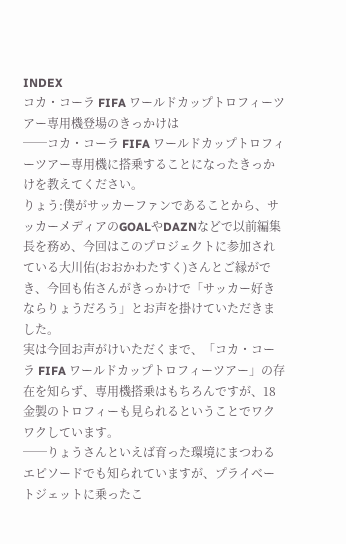INDEX
コカ・コーラ FIFA ワールドカップトロフィーツアー専用機登場のきっかけは
──コカ・コーラ FIFA ワールドカップトロフィーツアー専用機に搭乗することになったきっかけを教えてください。
りょう:僕がサッカーファンであることから、サッカーメディアのGOALやDAZNなどで以前編集長を務め、今回はこのプロジェクトに参加されている大川佑(おおかわたすく)さんとご縁ができ、今回も佑さんがきっかけで「サッカー好きならりょうだろう」とお声を掛けていただきました。
実は今回お声がけいただくまで、「コカ・コーラ FIFA ワールドカップトロフィーツアー」の存在を知らず、専用機搭乗はもちろんですが、18金製のトロフィーも見られるということでワクワクしています。
──りょうさんといえば育った環境にまつわるエピソードでも知られていますが、プライベートジェットに乗ったこ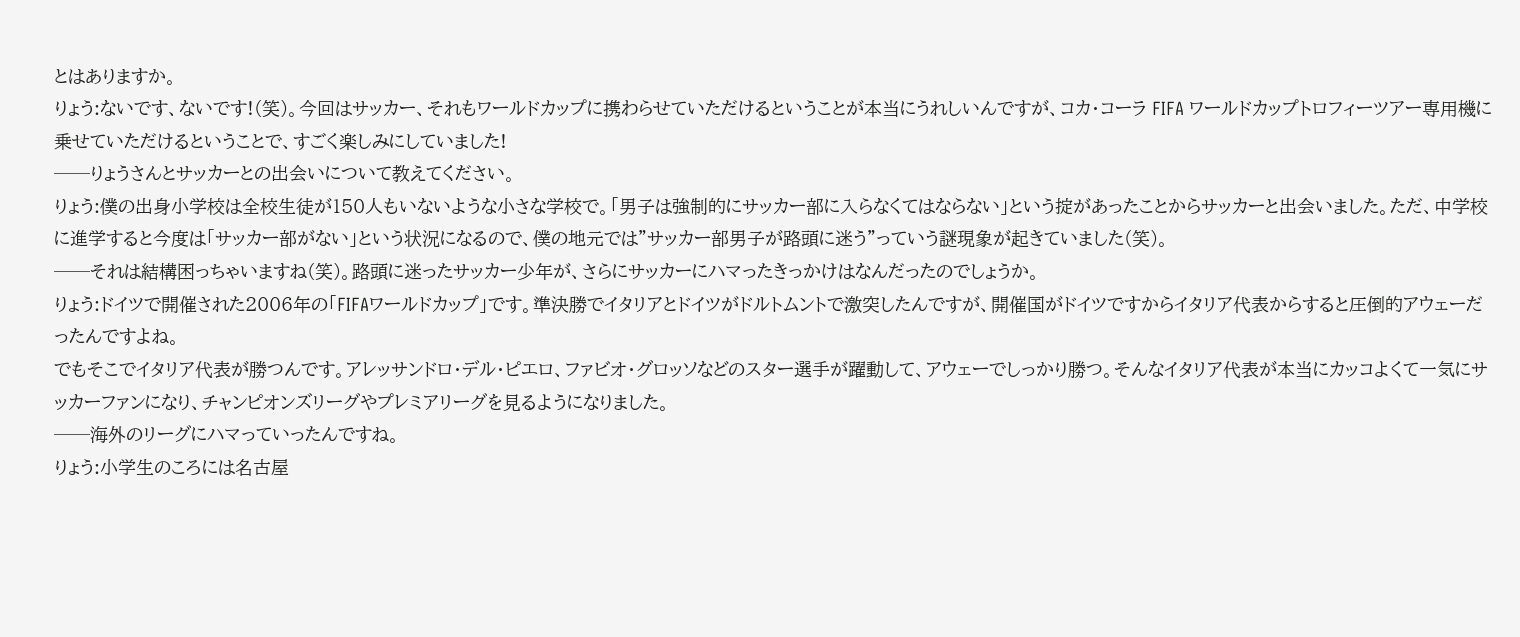とはありますか。
りょう:ないです、ないです!(笑)。今回はサッカー、それもワールドカップに携わらせていただけるということが本当にうれしいんですが、コカ・コーラ FIFA ワールドカップトロフィーツアー専用機に乗せていただけるということで、すごく楽しみにしていました!
──りょうさんとサッカーとの出会いについて教えてください。
りょう:僕の出身小学校は全校生徒が150人もいないような小さな学校で。「男子は強制的にサッカー部に入らなくてはならない」という掟があったことからサッカーと出会いました。ただ、中学校に進学すると今度は「サッカー部がない」という状況になるので、僕の地元では”サッカー部男子が路頭に迷う”っていう謎現象が起きていました(笑)。
──それは結構困っちゃいますね(笑)。路頭に迷ったサッカー少年が、さらにサッカーにハマったきっかけはなんだったのでしょうか。
りょう:ドイツで開催された2006年の「FIFAワールドカップ」です。準決勝でイタリアとドイツがドルトムントで激突したんですが、開催国がドイツですからイタリア代表からすると圧倒的アウェーだったんですよね。
でもそこでイタリア代表が勝つんです。アレッサンドロ・デル・ピエロ、ファビオ・グロッソなどのスター選手が躍動して、アウェーでしっかり勝つ。そんなイタリア代表が本当にカッコよくて一気にサッカーファンになり、チャンピオンズリーグやプレミアリーグを見るようになりました。
──海外のリーグにハマっていったんですね。
りょう:小学生のころには名古屋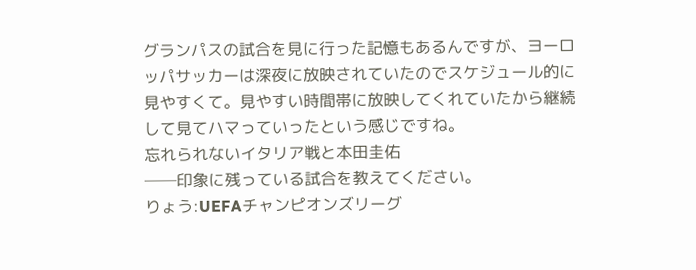グランパスの試合を見に行った記憶もあるんですが、ヨーロッパサッカーは深夜に放映されていたのでスケジュール的に見やすくて。見やすい時間帯に放映してくれていたから継続して見てハマっていったという感じですね。
忘れられないイタリア戦と本田圭佑
──印象に残っている試合を教えてください。
りょう:UEFAチャンピオンズリーグ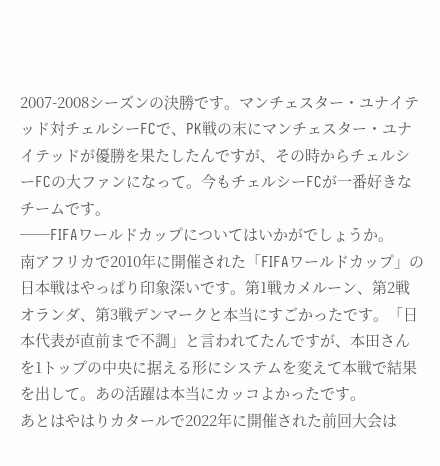2007-2008シーズンの決勝です。マンチェスター・ユナイテッド対チェルシーFCで、PK戦の末にマンチェスター・ユナイテッドが優勝を果たしたんですが、その時からチェルシーFCの大ファンになって。今もチェルシーFCが一番好きなチームです。
──FIFAワールドカップについてはいかがでしょうか。
南アフリカで2010年に開催された「FIFAワールドカップ」の日本戦はやっぱり印象深いです。第1戦カメルーン、第2戦オランダ、第3戦デンマークと本当にすごかったです。「日本代表が直前まで不調」と言われてたんですが、本田さんを1トップの中央に据える形にシステムを変えて本戦で結果を出して。あの活躍は本当にカッコよかったです。
あとはやはりカタールで2022年に開催された前回大会は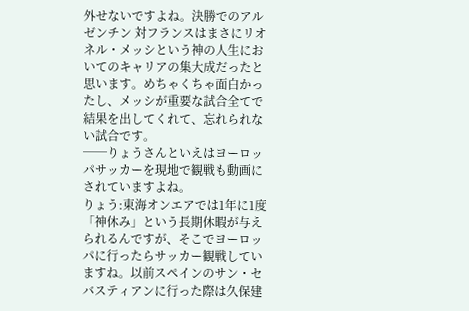外せないですよね。決勝でのアルゼンチン 対フランスはまさにリオネル・メッシという神の人生においてのキャリアの集大成だったと思います。めちゃくちゃ面白かったし、メッシが重要な試合全てで結果を出してくれて、忘れられない試合です。
──りょうさんといえはヨーロッパサッカーを現地で観戦も動画にされていますよね。
りょう:東海オンエアでは1年に1度「神休み」という長期休暇が与えられるんですが、そこでヨーロッパに行ったらサッカー観戦していますね。以前スペインのサン・セバスティアンに行った際は久保建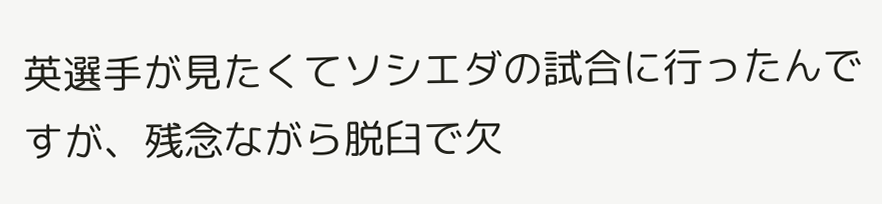英選手が見たくてソシエダの試合に行ったんですが、残念ながら脱臼で欠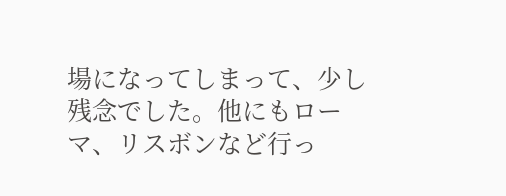場になってしまって、少し残念でした。他にもローマ、リスボンなど行っ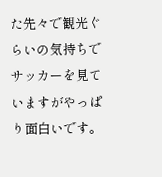た先々で観光ぐらいの気持ちでサッカーを見ていますがやっぱり面白いです。